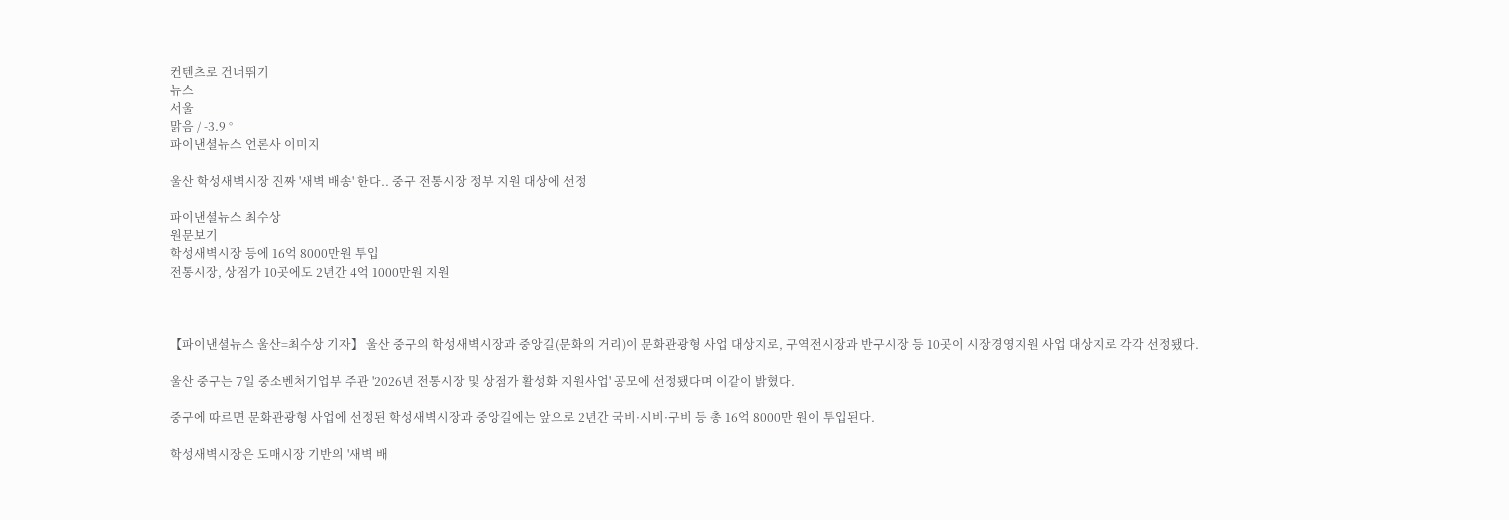컨텐츠로 건너뛰기
뉴스
서울
맑음 / -3.9 °
파이낸셜뉴스 언론사 이미지

울산 학성새벽시장 진짜 '새벽 배송' 한다.. 중구 전통시장 정부 지원 대상에 선정

파이낸셜뉴스 최수상
원문보기
학성새벽시장 등에 16억 8000만원 투입
전통시장, 상점가 10곳에도 2년간 4억 1000만원 지원



【파이낸셜뉴스 울산=최수상 기자】 울산 중구의 학성새벽시장과 중앙길(문화의 거리)이 문화관광형 사업 대상지로, 구역전시장과 반구시장 등 10곳이 시장경영지원 사업 대상지로 각각 선정됐다.

울산 중구는 7일 중소벤처기업부 주관 '2026년 전통시장 및 상점가 활성화 지원사업' 공모에 선정됐다며 이같이 밝혔다.

중구에 따르면 문화관광형 사업에 선정된 학성새벽시장과 중앙길에는 앞으로 2년간 국비·시비·구비 등 총 16억 8000만 원이 투입된다.

학성새벽시장은 도매시장 기반의 '새벽 배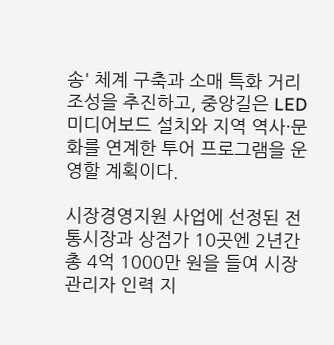송' 체계 구축과 소매 특화 거리 조성을 추진하고, 중앙길은 LED 미디어보드 설치와 지역 역사·문화를 연계한 투어 프로그램을 운영할 계획이다.

시장경영지원 사업에 선정된 전통시장과 상점가 10곳엔 2년간 총 4억 1000만 원을 들여 시장 관리자 인력 지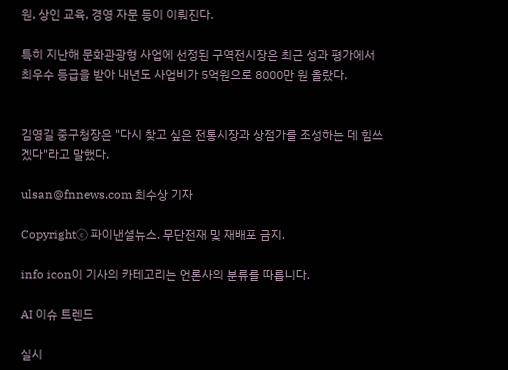원, 상인 교육, 경영 자문 등이 이뤄진다.

특히 지난해 문화관광형 사업에 선정된 구역전시장은 최근 성과 평가에서 최우수 등급을 받아 내년도 사업비가 5억원으로 8000만 원 올랐다.


김영길 중구청장은 "다시 찾고 싶은 전통시장과 상점가를 조성하는 데 힘쓰겠다"라고 말했다.

ulsan@fnnews.com 최수상 기자

Copyrightⓒ 파이낸셜뉴스. 무단전재 및 재배포 금지.

info icon이 기사의 카테고리는 언론사의 분류를 따릅니다.

AI 이슈 트렌드

실시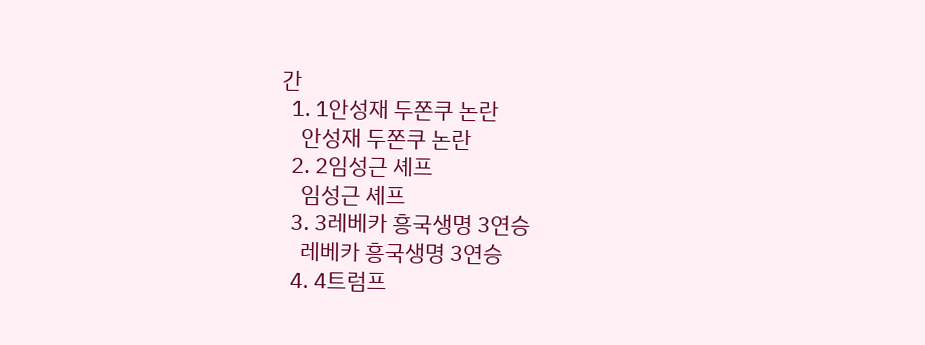간
  1. 1안성재 두쫀쿠 논란
    안성재 두쫀쿠 논란
  2. 2임성근 셰프
    임성근 셰프
  3. 3레베카 흥국생명 3연승
    레베카 흥국생명 3연승
  4. 4트럼프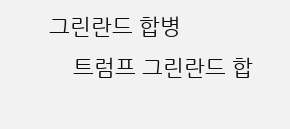그린란드 합병
    트럼프 그린란드 합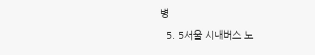병
  5. 5서울 시내버스 노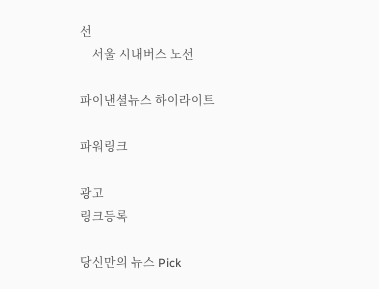선
    서울 시내버스 노선

파이낸셜뉴스 하이라이트

파워링크

광고
링크등록

당신만의 뉴스 Pick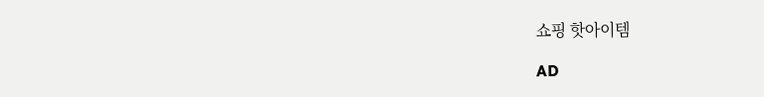쇼핑 핫아이템

AD